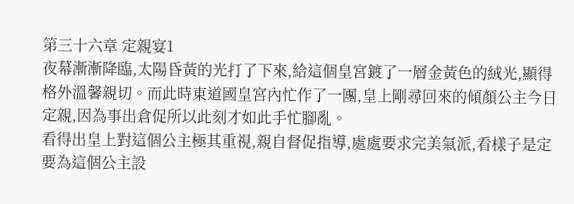第三十六章 定親宴1
夜幕漸漸降臨,太陽昏黃的光打了下來,給這個皇宮鍍了一層金黃色的絨光,顯得格外溫馨親切。而此時東道國皇宮內忙作了一團,皇上剛尋回來的傾顏公主今日定親,因為事出倉促所以此刻才如此手忙腳亂。
看得出皇上對這個公主極其重視,親自督促指導,處處要求完美氣派,看樣子是定要為這個公主設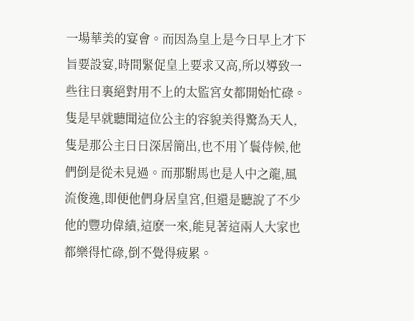一場華美的宴會。而因為皇上是今日早上才下旨要設宴,時間緊促皇上要求又高,所以導致一些往日裏絕對用不上的太監宮女都開始忙碌。
隻是早就聽聞這位公主的容貌美得驚為天人,隻是那公主日日深居簡出,也不用丫鬟侍候,他們倒是從未見過。而那駙馬也是人中之龍,風流俊逸,即便他們身居皇宮,但還是聽說了不少他的豐功偉績,這麽一來,能見著這兩人大家也都樂得忙碌,倒不覺得疲累。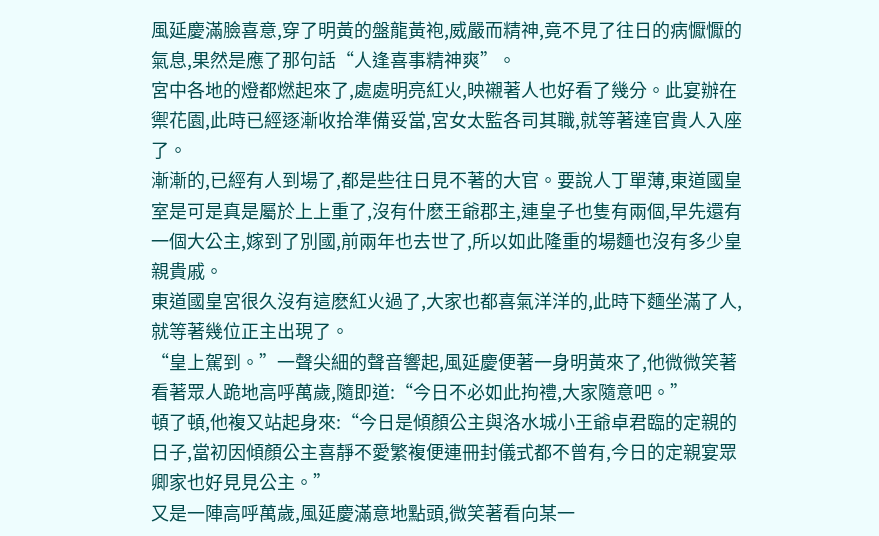風延慶滿臉喜意,穿了明黃的盤龍黃袍,威嚴而精神,竟不見了往日的病懨懨的氣息,果然是應了那句話“人逢喜事精神爽”。
宮中各地的燈都燃起來了,處處明亮紅火,映襯著人也好看了幾分。此宴辦在禦花園,此時已經逐漸收拾準備妥當,宮女太監各司其職,就等著達官貴人入座了。
漸漸的,已經有人到場了,都是些往日見不著的大官。要說人丁單薄,東道國皇室是可是真是屬於上上重了,沒有什麽王爺郡主,連皇子也隻有兩個,早先還有一個大公主,嫁到了別國,前兩年也去世了,所以如此隆重的場麵也沒有多少皇親貴戚。
東道國皇宮很久沒有這麽紅火過了,大家也都喜氣洋洋的,此時下麵坐滿了人,就等著幾位正主出現了。
“皇上駕到。”一聲尖細的聲音響起,風延慶便著一身明黃來了,他微微笑著看著眾人跪地高呼萬歲,隨即道:“今日不必如此拘禮,大家隨意吧。”
頓了頓,他複又站起身來:“今日是傾顏公主與洛水城小王爺卓君臨的定親的日子,當初因傾顏公主喜靜不愛繁複便連冊封儀式都不曾有,今日的定親宴眾卿家也好見見公主。”
又是一陣高呼萬歲,風延慶滿意地點頭,微笑著看向某一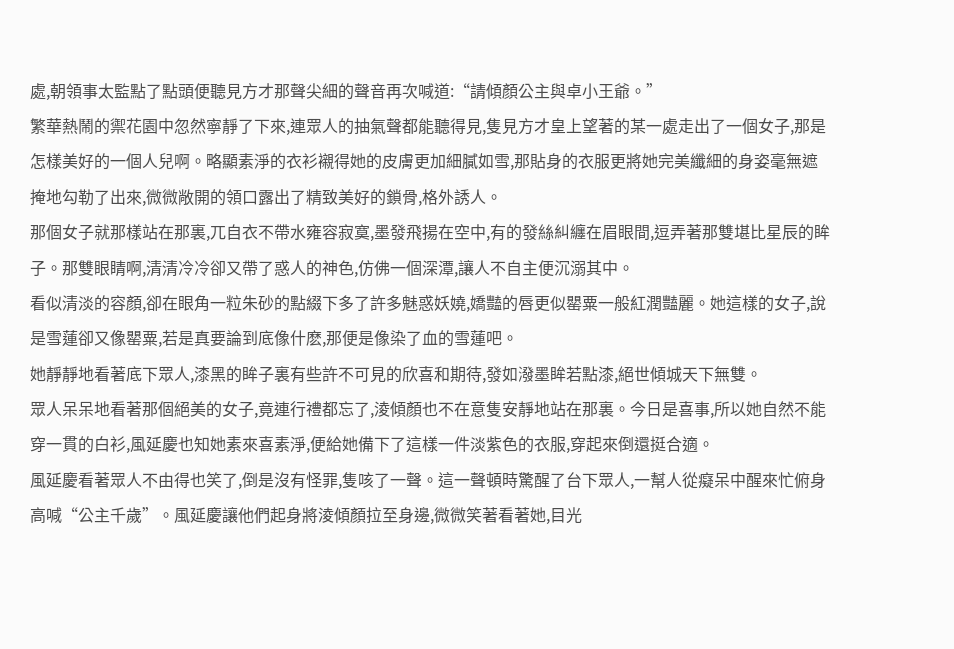處,朝領事太監點了點頭便聽見方才那聲尖細的聲音再次喊道:“請傾顏公主與卓小王爺。”
繁華熱鬧的禦花園中忽然寧靜了下來,連眾人的抽氣聲都能聽得見,隻見方才皇上望著的某一處走出了一個女子,那是怎樣美好的一個人兒啊。略顯素淨的衣衫襯得她的皮膚更加細膩如雪,那貼身的衣服更將她完美纖細的身姿毫無遮掩地勾勒了出來,微微敞開的領口露出了精致美好的鎖骨,格外誘人。
那個女子就那樣站在那裏,兀自衣不帶水雍容寂寞,墨發飛揚在空中,有的發絲糾纏在眉眼間,逗弄著那雙堪比星辰的眸子。那雙眼睛啊,清清冷冷卻又帶了惑人的神色,仿佛一個深潭,讓人不自主便沉溺其中。
看似清淡的容顏,卻在眼角一粒朱砂的點綴下多了許多魅惑妖嬈,嬌豔的唇更似罌粟一般紅潤豔麗。她這樣的女子,說是雪蓮卻又像罌粟,若是真要論到底像什麽,那便是像染了血的雪蓮吧。
她靜靜地看著底下眾人,漆黑的眸子裏有些許不可見的欣喜和期待,發如潑墨眸若點漆,絕世傾城天下無雙。
眾人呆呆地看著那個絕美的女子,竟連行禮都忘了,淩傾顏也不在意隻安靜地站在那裏。今日是喜事,所以她自然不能穿一貫的白衫,風延慶也知她素來喜素淨,便給她備下了這樣一件淡紫色的衣服,穿起來倒還挺合適。
風延慶看著眾人不由得也笑了,倒是沒有怪罪,隻咳了一聲。這一聲頓時驚醒了台下眾人,一幫人從癡呆中醒來忙俯身高喊“公主千歲”。風延慶讓他們起身將淩傾顏拉至身邊,微微笑著看著她,目光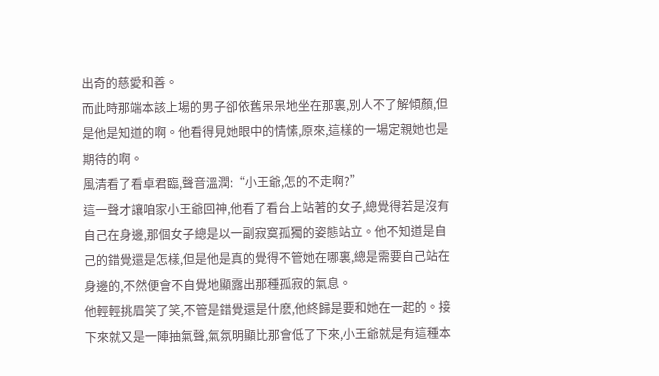出奇的慈愛和善。
而此時那端本該上場的男子卻依舊呆呆地坐在那裏,別人不了解傾顏,但是他是知道的啊。他看得見她眼中的情愫,原來,這樣的一場定親她也是期待的啊。
風清看了看卓君臨,聲音溫潤:“小王爺,怎的不走啊?”
這一聲才讓咱家小王爺回神,他看了看台上站著的女子,總覺得若是沒有自己在身邊,那個女子總是以一副寂寞孤獨的姿態站立。他不知道是自己的錯覺還是怎樣,但是他是真的覺得不管她在哪裏,總是需要自己站在身邊的,不然便會不自覺地顯露出那種孤寂的氣息。
他輕輕挑眉笑了笑,不管是錯覺還是什麽,他終歸是要和她在一起的。接下來就又是一陣抽氣聲,氣氛明顯比那會低了下來,小王爺就是有這種本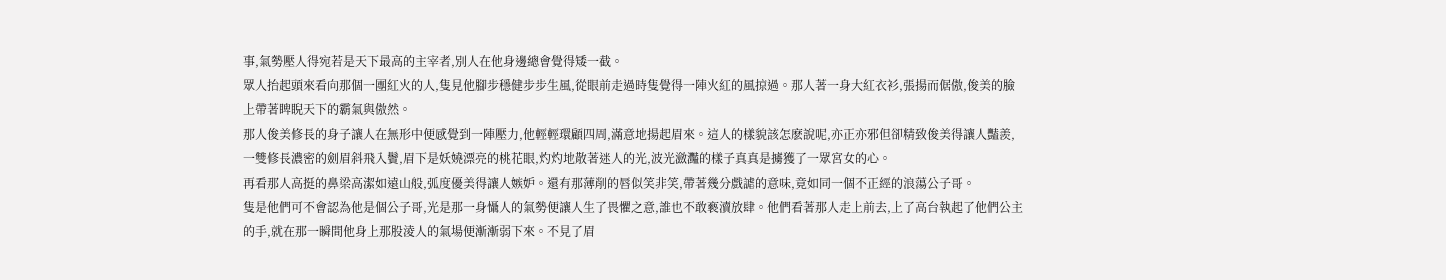事,氣勢壓人得宛若是天下最高的主宰者,別人在他身邊總會覺得矮一截。
眾人抬起頭來看向那個一團紅火的人,隻見他腳步穩健步步生風,從眼前走過時隻覺得一陣火紅的風掠過。那人著一身大紅衣衫,張揚而倨傲,俊美的臉上帶著睥睨天下的霸氣與傲然。
那人俊美修長的身子讓人在無形中便感覺到一陣壓力,他輕輕環顧四周,滿意地揚起眉來。這人的樣貌該怎麽說呢,亦正亦邪但卻精致俊美得讓人豔羨,一雙修長濃密的劍眉斜飛入鬢,眉下是妖嬈漂亮的桃花眼,灼灼地散著迷人的光,波光瀲灩的樣子真真是擄獲了一眾宮女的心。
再看那人高挺的鼻梁高潔如遠山般,弧度優美得讓人嫉妒。還有那薄削的唇似笑非笑,帶著幾分戲謔的意味,竟如同一個不正經的浪蕩公子哥。
隻是他們可不會認為他是個公子哥,光是那一身懾人的氣勢便讓人生了畏懼之意,誰也不敢褻瀆放肆。他們看著那人走上前去,上了高台執起了他們公主的手,就在那一瞬間他身上那股淩人的氣場便漸漸弱下來。不見了眉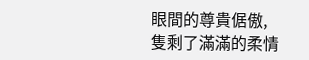眼間的尊貴倨傲,隻剩了滿滿的柔情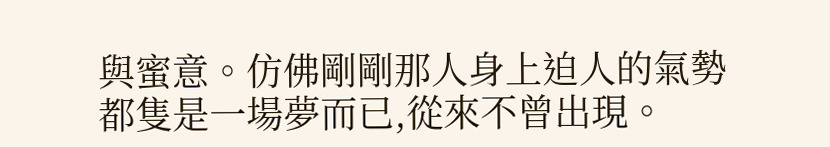與蜜意。仿佛剛剛那人身上迫人的氣勢都隻是一場夢而已,從來不曾出現。